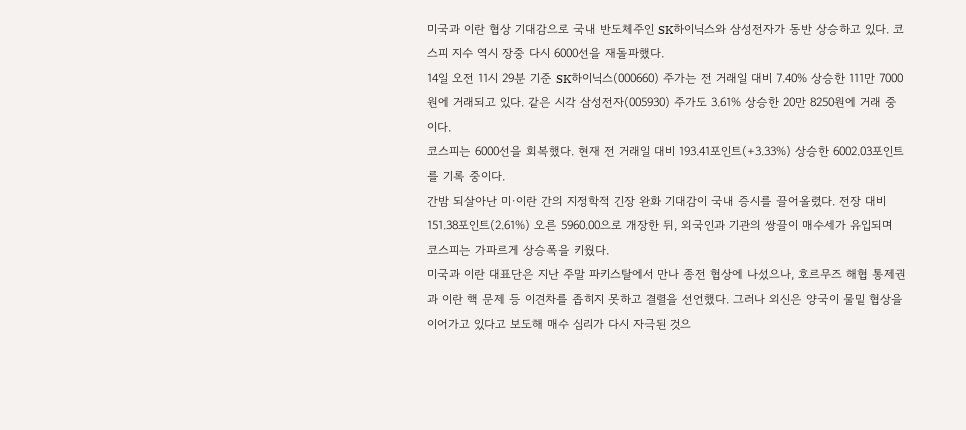미국과 이란 협상 기대감으로 국내 반도체주인 SK하이닉스와 삼성전자가 동반 상승하고 있다. 코스피 지수 역시 장중 다시 6000선을 재돌파했다.
14일 오전 11시 29분 기준 SK하이닉스(000660) 주가는 전 거래일 대비 7.40% 상승한 111만 7000원에 거래되고 있다. 같은 시각 삼성전자(005930) 주가도 3.61% 상승한 20만 8250원에 거래 중이다.
코스피는 6000선을 회복했다. 현재 전 거래일 대비 193.41포인트(+3.33%) 상승한 6002.03포인트를 기록 중이다.
간밤 되살아난 미·이란 간의 지정학적 긴장 완화 기대감이 국내 증시를 끌어올렸다. 전장 대비 151.38포인트(2.61%) 오른 5960.00으로 개장한 뒤, 외국인과 기관의 쌍끌이 매수세가 유입되며 코스피는 가파르게 상승폭을 키웠다.
미국과 이란 대표단은 지난 주말 파키스탈에서 만나 종전 협상에 나섰으나, 호르무즈 해협 통제권과 이란 핵 문제 등 이견차를 좁히지 못하고 결렬을 선언했다. 그러나 외신은 양국이 물밑 협상을 이어가고 있다고 보도해 매수 심리가 다시 자극된 것으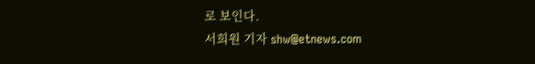로 보인다.
서희원 기자 shw@etnews.com